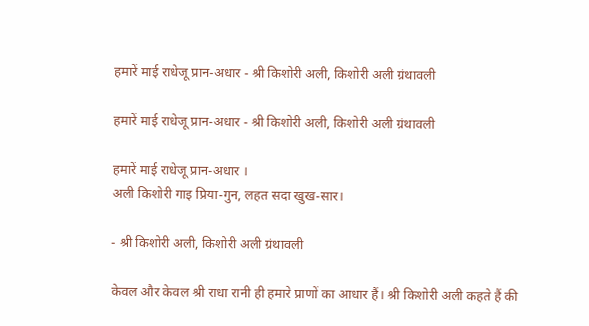हमारें माई राधेजू प्रान-अधार - श्री किशोरी अली, किशोरी अली ग्रंथावली

हमारें माई राधेजू प्रान-अधार - श्री किशोरी अली, किशोरी अली ग्रंथावली

हमारें माई राधेजू प्रान-अधार ।
अली किशोरी गाइ प्रिया-गुन, लहत सदा खुख-सार।

- श्री किशोरी अली, किशोरी अली ग्रंथावली

केवल और केवल श्री राधा रानी ही हमारे प्राणों का आधार हैं। श्री किशोरी अली कहते हैं की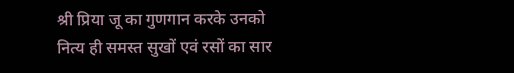श्री प्रिया जू का गुणगान करके उनको नित्य ही समस्त सुखों एवं रसों का सार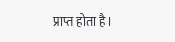प्राप्त होता है।